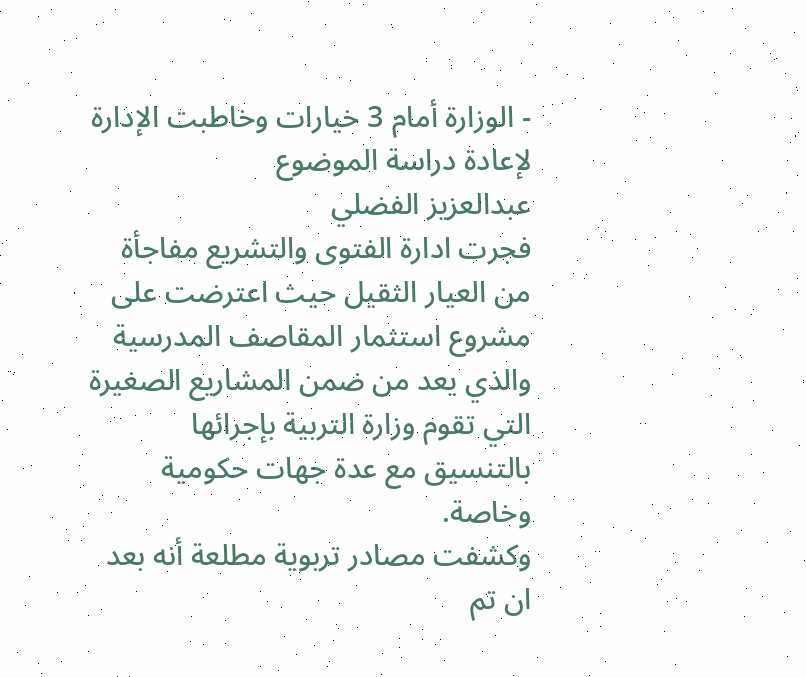- الوزارة أمام 3 خيارات وخاطبت الإدارة لإعادة دراسة الموضوع
عبدالعزيز الفضلي
فجرت ادارة الفتوى والتشريع مفاجأة من العيار الثقيل حيث اعترضت على مشروع استثمار المقاصف المدرسية والذي يعد من ضمن المشاريع الصغيرة التي تقوم وزارة التربية بإجرائها بالتنسيق مع عدة جهات حكومية وخاصة.
وكشفت مصادر تربوية مطلعة أنه بعد ان تم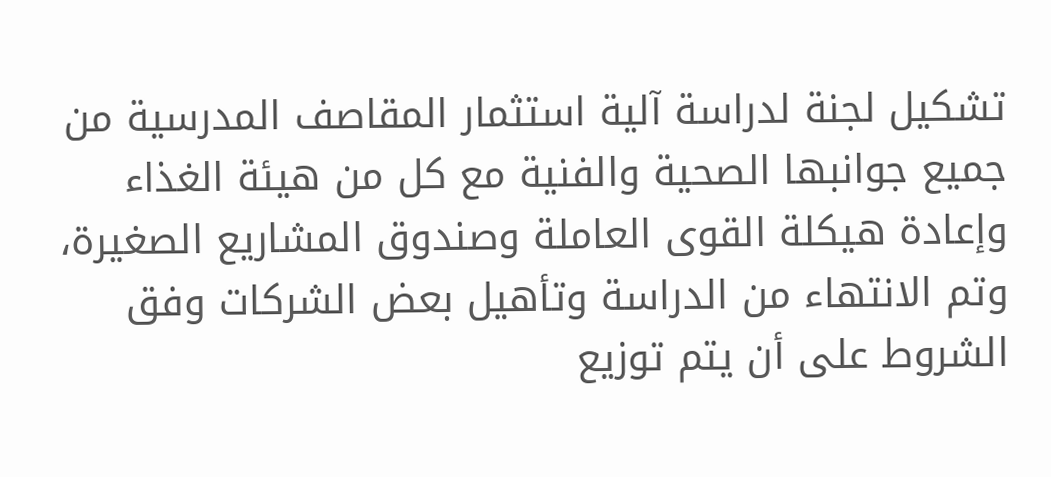تشكيل لجنة لدراسة آلية استثمار المقاصف المدرسية من جميع جوانبها الصحية والفنية مع كل من هيئة الغذاء وإعادة هيكلة القوى العاملة وصندوق المشاريع الصغيرة، وتم الانتهاء من الدراسة وتأهيل بعض الشركات وفق الشروط على أن يتم توزيع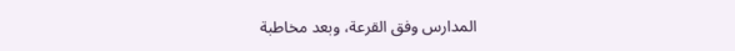المدارس وفق القرعة، وبعد مخاطبة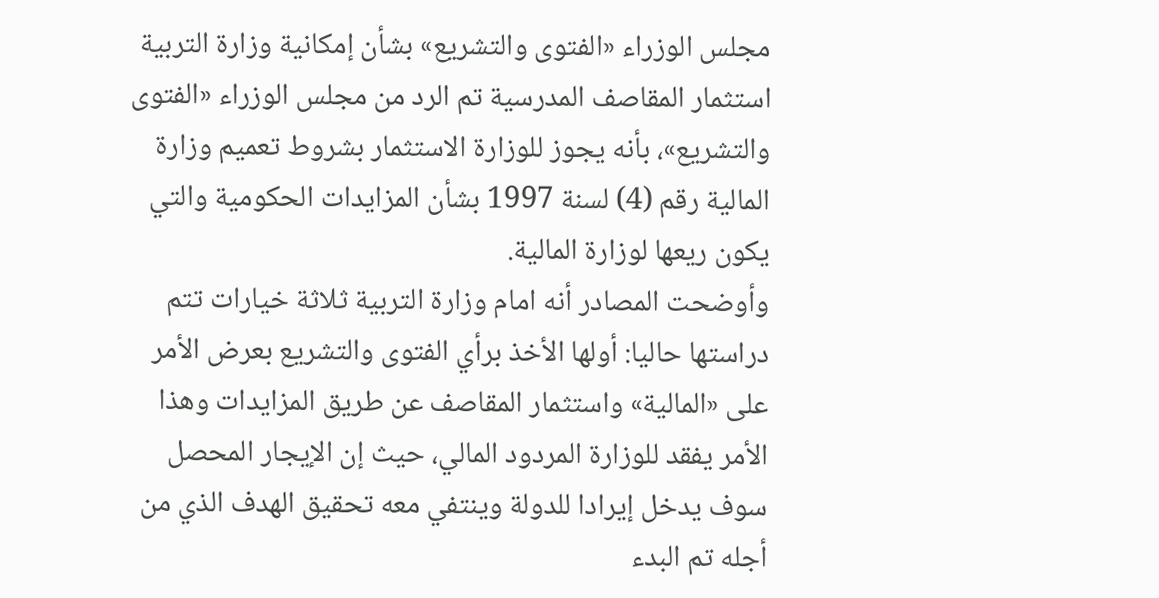مجلس الوزراء «الفتوى والتشريع» بشأن إمكانية وزارة التربية استثمار المقاصف المدرسية تم الرد من مجلس الوزراء «الفتوى والتشريع»، بأنه يجوز للوزارة الاستثمار بشروط تعميم وزارة المالية رقم (4) لسنة 1997 بشأن المزايدات الحكومية والتي يكون ريعها لوزارة المالية.
وأوضحت المصادر أنه امام وزارة التربية ثلاثة خيارات تتم دراستها حاليا: أولها الأخذ برأي الفتوى والتشريع بعرض الأمر على «المالية» واستثمار المقاصف عن طريق المزايدات وهذا الأمر يفقد للوزارة المردود المالي، حيث إن الإيجار المحصل سوف يدخل إيرادا للدولة وينتفي معه تحقيق الهدف الذي من أجله تم البدء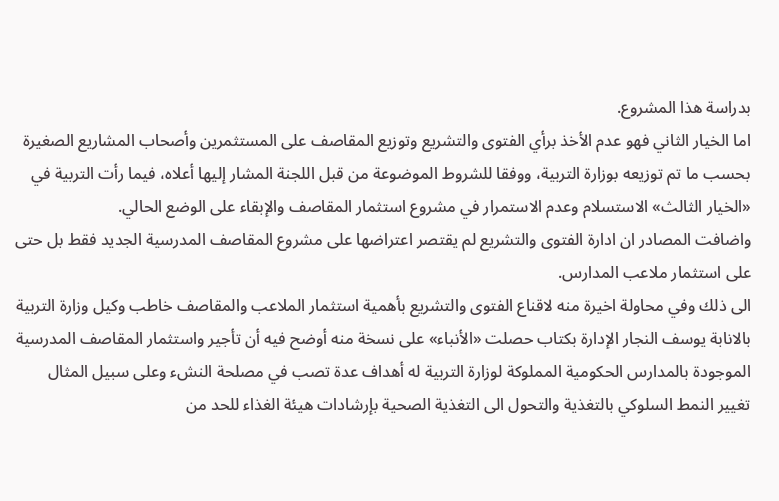بدراسة هذا المشروع.
اما الخيار الثاني فهو عدم الأخذ برأي الفتوى والتشريع وتوزيع المقاصف على المستثمرين وأصحاب المشاريع الصغيرة بحسب ما تم توزيعه بوزارة التربية، ووفقا للشروط الموضوعة من قبل اللجنة المشار إليها أعلاه، فيما رأت التربية في «الخيار الثالث» الاستسلام وعدم الاستمرار في مشروع استثمار المقاصف والإبقاء على الوضع الحالي.
واضافت المصادر ان ادارة الفتوى والتشريع لم يقتصر اعتراضها على مشروع المقاصف المدرسية الجديد فقط بل حتى على استثمار ملاعب المدارس.
الى ذلك وفي محاولة اخيرة منه لاقناع الفتوى والتشريع بأهمية استثمار الملاعب والمقاصف خاطب وكيل وزارة التربية بالانابة يوسف النجار الإدارة بكتاب حصلت «الأنباء» على نسخة منه أوضح فيه أن تأجير واستثمار المقاصف المدرسية الموجودة بالمدارس الحكومية المملوكة لوزارة التربية له أهداف عدة تصب في مصلحة النشء وعلى سبيل المثال تغيير النمط السلوكي بالتغذية والتحول الى التغذية الصحية بإرشادات هيئة الغذاء للحد من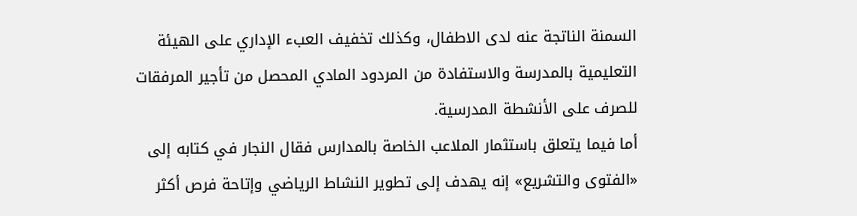السمنة الناتجة عنه لدى الاطفال، وكذلك تخفيف العبء الإداري على الهيئة التعليمية بالمدرسة والاستفادة من المردود المادي المحصل من تأجير المرفقات للصرف على الأنشطة المدرسية.
أما فيما يتعلق باستثمار الملاعب الخاصة بالمدارس فقال النجار في كتابه إلى «الفتوى والتشريع» إنه يهدف إلى تطوير النشاط الرياضي وإتاحة فرص أكثر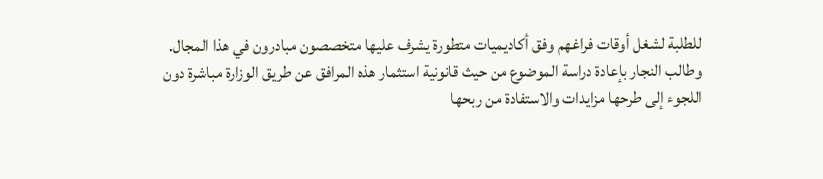للطلبة لشغل أوقات فراغهم وفق أكاديميات متطورة يشرف عليها متخصصون مبادرون في هذا المجال.
وطالب النجار بإعادة دراسة الموضوع من حيث قانونية استثمار هذه المرافق عن طريق الوزارة مباشرة دون اللجوء إلى طرحها مزايدات والاستفادة من ربحها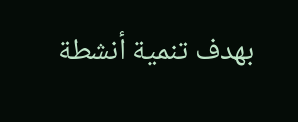بهدف تنمية أنشطة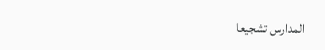المدارس تشجيعا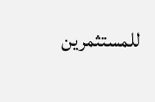للمستثمرين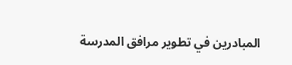المبادرين في تطوير مرافق المدرسة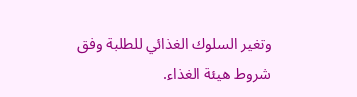وتغير السلوك الغذائي للطلبة وفق شروط هيئة الغذاء.